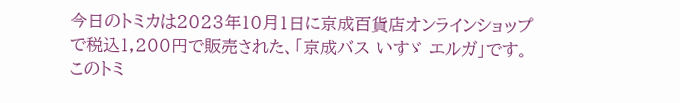今日のトミカは2023年10月1日に京成百貨店オンラインショップで税込1,200円で販売された、「京成バス いすゞ エルガ」です。このトミ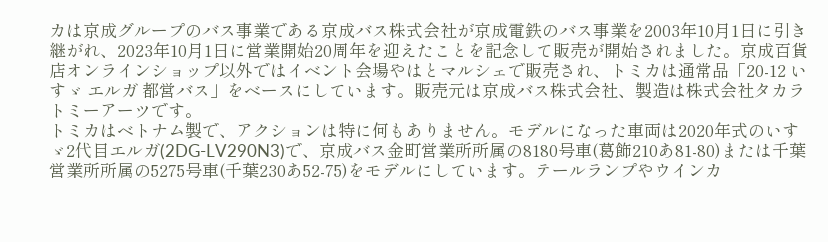カは京成グループのバス事業である京成バス株式会社が京成電鉄のバス事業を2003年10月1日に引き継がれ、2023年10月1日に営業開始20周年を迎えたことを記念して販売が開始されました。京成百貨店オンラインショップ以外ではイベント会場やはとマルシェで販売され、トミカは通常品「20-12 いすゞ エルガ 都営バス」をベースにしています。販売元は京成バス株式会社、製造は株式会社タカラトミーアーツです。
トミカはベトナム製で、アクションは特に何もありません。モデルになった車両は2020年式のいすゞ2代目エルガ(2DG-LV290N3)で、京成バス金町営業所所属の8180号車(葛飾210あ81-80)または千葉営業所所属の5275号車(千葉230あ52-75)をモデルにしています。テールランプやウインカ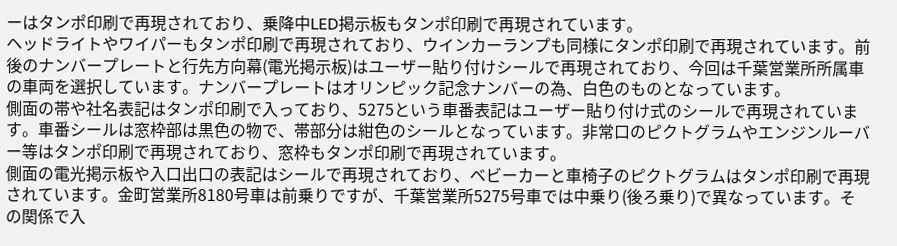ーはタンポ印刷で再現されており、乗降中LED掲示板もタンポ印刷で再現されています。
ヘッドライトやワイパーもタンポ印刷で再現されており、ウインカーランプも同様にタンポ印刷で再現されています。前後のナンバープレートと行先方向幕(電光掲示板)はユーザー貼り付けシールで再現されており、今回は千葉営業所所属車の車両を選択しています。ナンバープレートはオリンピック記念ナンバーの為、白色のものとなっています。
側面の帯や社名表記はタンポ印刷で入っており、5275という車番表記はユーザー貼り付け式のシールで再現されています。車番シールは窓枠部は黒色の物で、帯部分は紺色のシールとなっています。非常口のピクトグラムやエンジンルーバー等はタンポ印刷で再現されており、窓枠もタンポ印刷で再現されています。
側面の電光掲示板や入口出口の表記はシールで再現されており、ベビーカーと車椅子のピクトグラムはタンポ印刷で再現されています。金町営業所8180号車は前乗りですが、千葉営業所5275号車では中乗り(後ろ乗り)で異なっています。その関係で入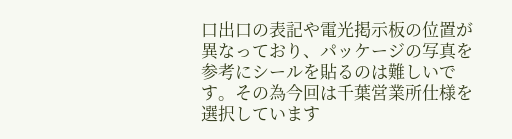口出口の表記や電光掲示板の位置が異なっており、パッケージの写真を参考にシールを貼るのは難しいです。その為今回は千葉営業所仕様を選択しています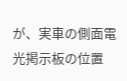が、実車の側面電光掲示板の位置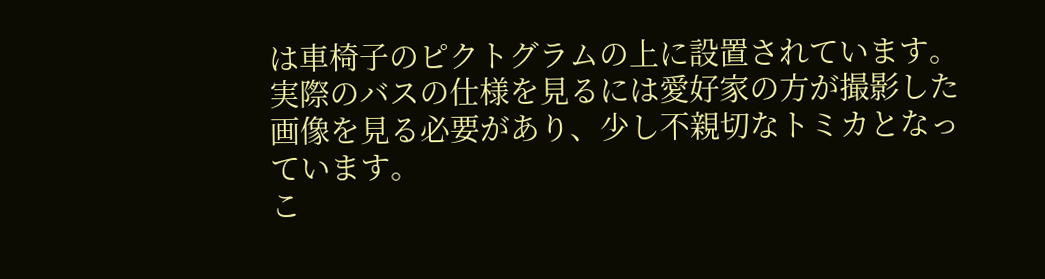は車椅子のピクトグラムの上に設置されています。実際のバスの仕様を見るには愛好家の方が撮影した画像を見る必要があり、少し不親切なトミカとなっています。
こ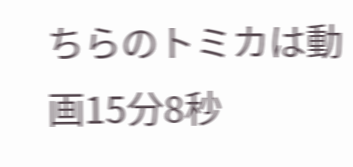ちらのトミカは動画15分8秒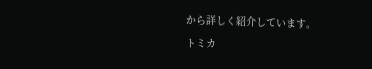から詳しく紹介しています。
トミカ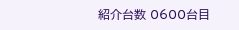紹介台数 0600台目